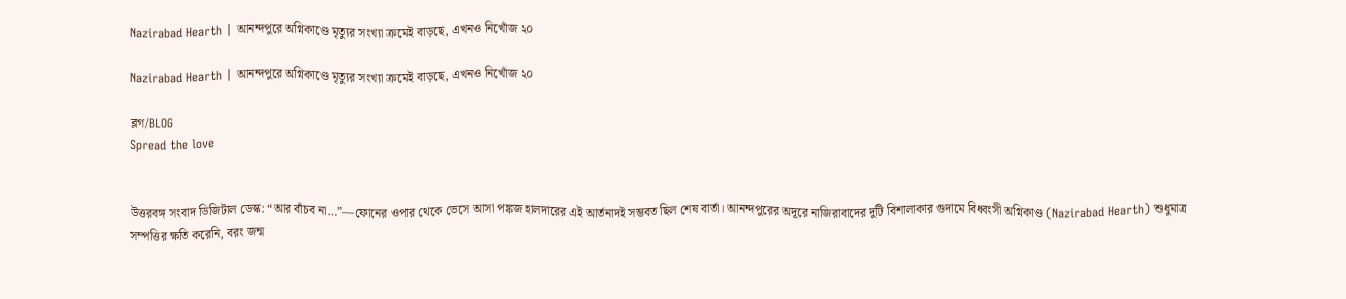Nazirabad Hearth | আনন্দপুরে অগ্নিকাণ্ডে মৃত্যুর সংখ্যা ক্রমেই বাড়ছে, এখনও নিখোঁজ ২০

Nazirabad Hearth | আনন্দপুরে অগ্নিকাণ্ডে মৃত্যুর সংখ্যা ক্রমেই বাড়ছে, এখনও নিখোঁজ ২০

ব্লগ/BLOG
Spread the love


উত্তরবঙ্গ সংবাদ ডিজিটাল ডেস্ক: “আর বাঁচব না…”—ফোনের ওপার থেকে ভেসে আসা পঙ্কজ হালদারের এই আর্তনাদই সম্ভবত ছিল শেষ বার্তা। আনন্দপুরের অদূরে নাজিরাবাদের দুটি বিশালাকার গুদামে বিধ্বংসী অগ্নিকাণ্ড (Nazirabad Hearth) শুধুমাত্র সম্পত্তির ক্ষতি করেনি, বরং জন্ম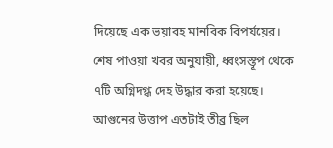দিয়েছে এক ভয়াবহ মানবিক বিপর্যয়ের। শেষ পাওয়া খবর অনুযায়ী, ধ্বংসস্তূপ থেকে ৭টি অগ্নিদগ্ধ দেহ উদ্ধার করা হয়েছে। আগুনের উত্তাপ এতটাই তীব্র ছিল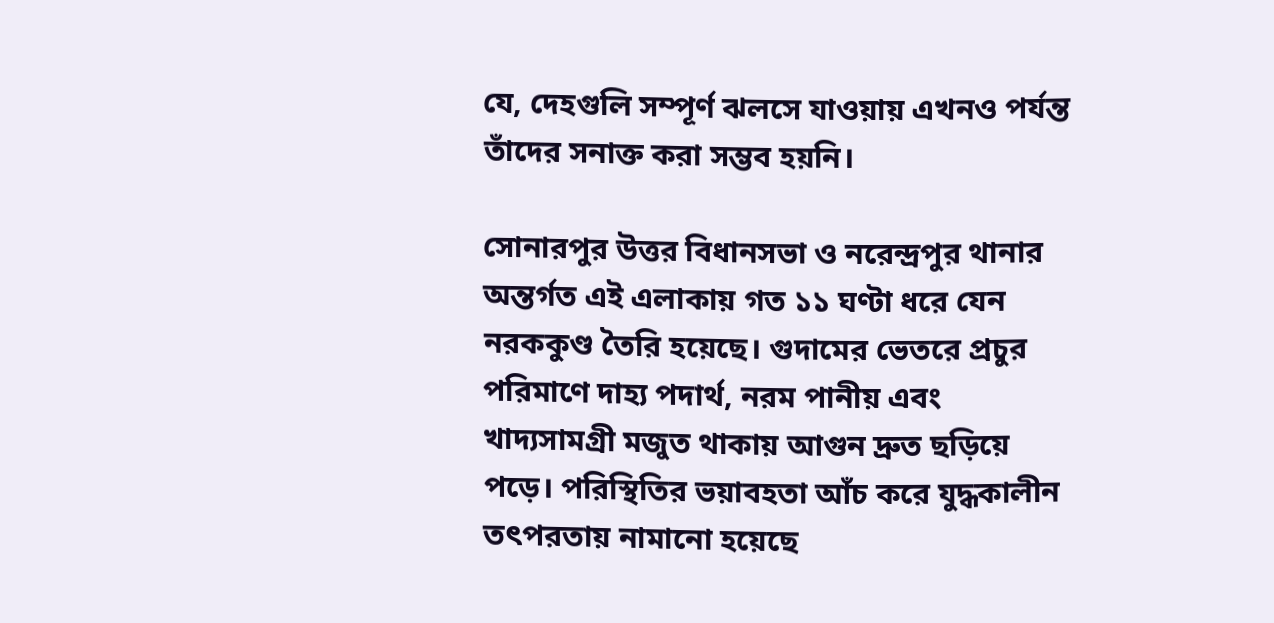যে, দেহগুলি সম্পূর্ণ ঝলসে যাওয়ায় এখনও পর্যন্ত তাঁদের সনাক্ত করা সম্ভব হয়নি।

সোনারপুর উত্তর বিধানসভা ও নরেন্দ্রপুর থানার অন্তর্গত এই এলাকায় গত ১১ ঘণ্টা ধরে যেন নরককুণ্ড তৈরি হয়েছে। গুদামের ভেতরে প্রচুর পরিমাণে দাহ্য পদার্থ, নরম পানীয় এবং খাদ্যসামগ্রী মজুত থাকায় আগুন দ্রুত ছড়িয়ে পড়ে। পরিস্থিতির ভয়াবহতা আঁচ করে যুদ্ধকালীন তৎপরতায় নামানো হয়েছে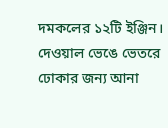দমকলের ১২টি ইঞ্জিন। দেওয়াল ভেঙে ভেতরে ঢোকার জন্য আনা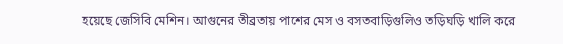হয়েছে জেসিবি মেশিন। আগুনের তীব্রতায় পাশের মেস ও বসতবাড়িগুলিও তড়িঘড়ি খালি করে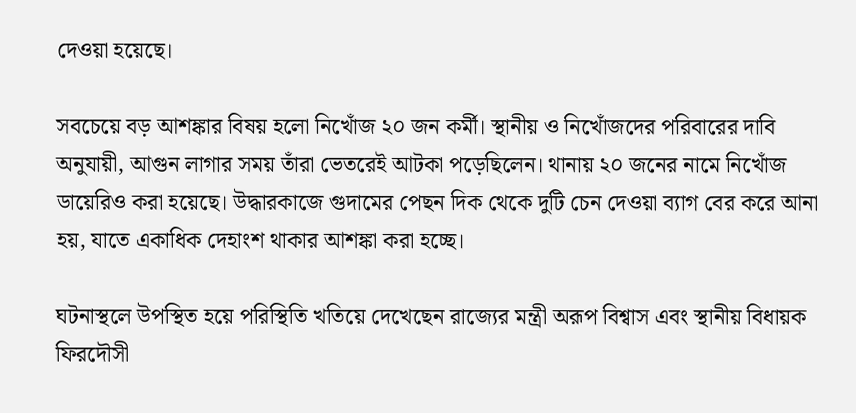দেওয়া হয়েছে।

সবচেয়ে বড় আশঙ্কার বিষয় হলো নিখোঁজ ২০ জন কর্মী। স্থানীয় ও নিখোঁজদের পরিবারের দাবি অনুযায়ী, আগুন লাগার সময় তাঁরা ভেতরেই আটকা পড়েছিলেন। থানায় ২০ জনের নামে নিখোঁজ ডায়েরিও করা হয়েছে। উদ্ধারকাজে গুদামের পেছন দিক থেকে দুটি চেন দেওয়া ব্যাগ বের করে আনা হয়, যাতে একাধিক দেহাংশ থাকার আশঙ্কা করা হচ্ছে।

ঘটনাস্থলে উপস্থিত হয়ে পরিস্থিতি খতিয়ে দেখেছেন রাজ্যের মন্ত্রী অরূপ বিশ্বাস এবং স্থানীয় বিধায়ক ফিরদৌসী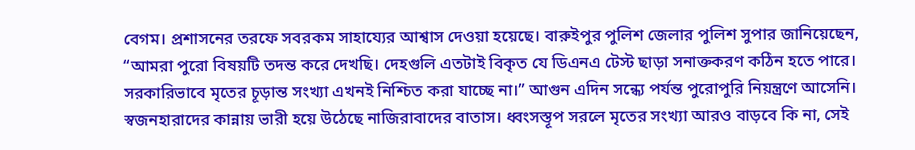বেগম। প্রশাসনের তরফে সবরকম সাহায্যের আশ্বাস দেওয়া হয়েছে। বারুইপুর পুলিশ জেলার পুলিশ সুপার জানিয়েছেন, “আমরা পুরো বিষয়টি তদন্ত করে দেখছি। দেহগুলি এতটাই বিকৃত যে ডিএনএ টেস্ট ছাড়া সনাক্তকরণ কঠিন হতে পারে। সরকারিভাবে মৃতের চূড়ান্ত সংখ্যা এখনই নিশ্চিত করা যাচ্ছে না।” আগুন এদিন সন্ধ্যে পর্যন্ত পুরোপুরি নিয়ন্ত্রণে আসেনি। স্বজনহারাদের কান্নায় ভারী হয়ে উঠেছে নাজিরাবাদের বাতাস। ধ্বংসস্তূপ সরলে মৃতের সংখ্যা আরও বাড়বে কি না, সেই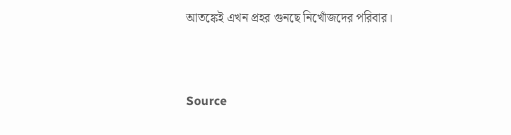আতঙ্কেই এখন প্রহর গুনছে নিখোঁজদের পরিবার।



Source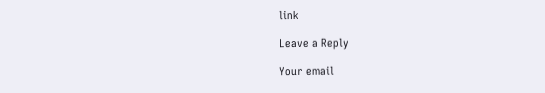link

Leave a Reply

Your email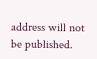address will not be published.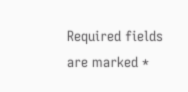Required fields are marked *